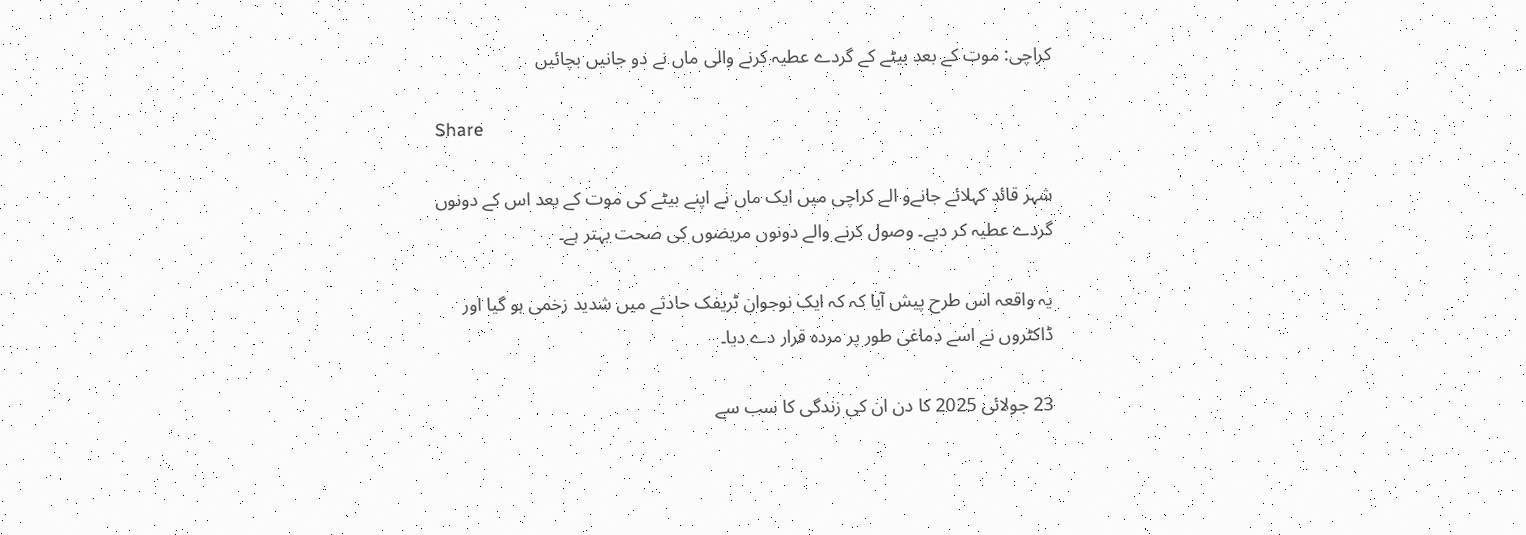کراچی: موت کے بعد بیٹے کے گردے عطیہ کرنے والی ماں نے دو جانیں بچائیں

Share

شہر قائد کہلائے جانےو الے کراچی میں ایک ماں نے اپنے بیٹے کی موت کے بعد اس کے دونوں گردے عطیہ کر دیے۔ وصول کرنے والے دونوں مریضوں کی صحت بہتر ہے۔

یہ واقعہ اس طرح پیش آیا کہ کہ ایک نوجوان ٹریفک حادثے میں شدید زخمی ہو گیا اور ڈاکٹروں نے اسے دماغی طور پر مردہ قرار دے دیا۔

23 جولائی 2025 کا دن ان کی زندگی کا سب سے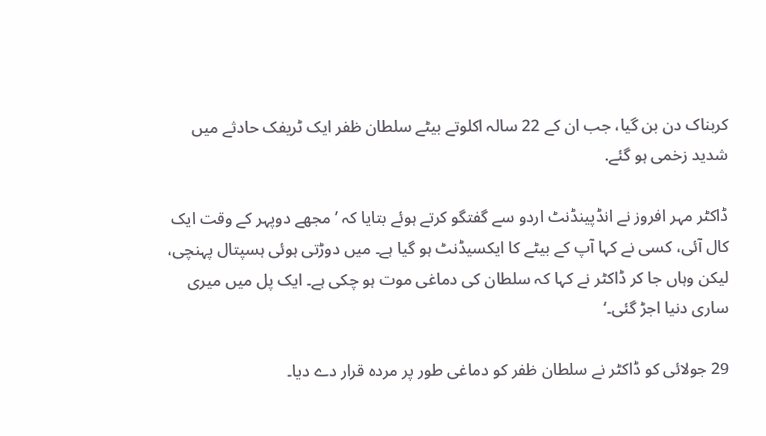کربناک دن بن گیا، جب ان کے 22 سالہ اکلوتے بیٹے سلطان ظفر ایک ٹریفک حادثے میں شدید زخمی ہو گئے.

ڈاکٹر مہر افروز نے انڈپینڈنٹ اردو سے گفتگو کرتے ہوئے بتایا کہ ’مجھے دوپہر کے وقت ایک کال آئی، کسی نے کہا آپ کے بیٹے کا ایکسیڈنٹ ہو گیا ہے۔ میں دوڑتی ہوئی ہسپتال پہنچی، لیکن وہاں جا کر ڈاکٹر نے کہا کہ سلطان کی دماغی موت ہو چکی ہے۔ ایک پل میں میری ساری دنیا اجڑ گئی۔‘

29 جولائی کو ڈاکٹر نے سلطان ظفر کو دماغی طور پر مردہ قرار دے دیا۔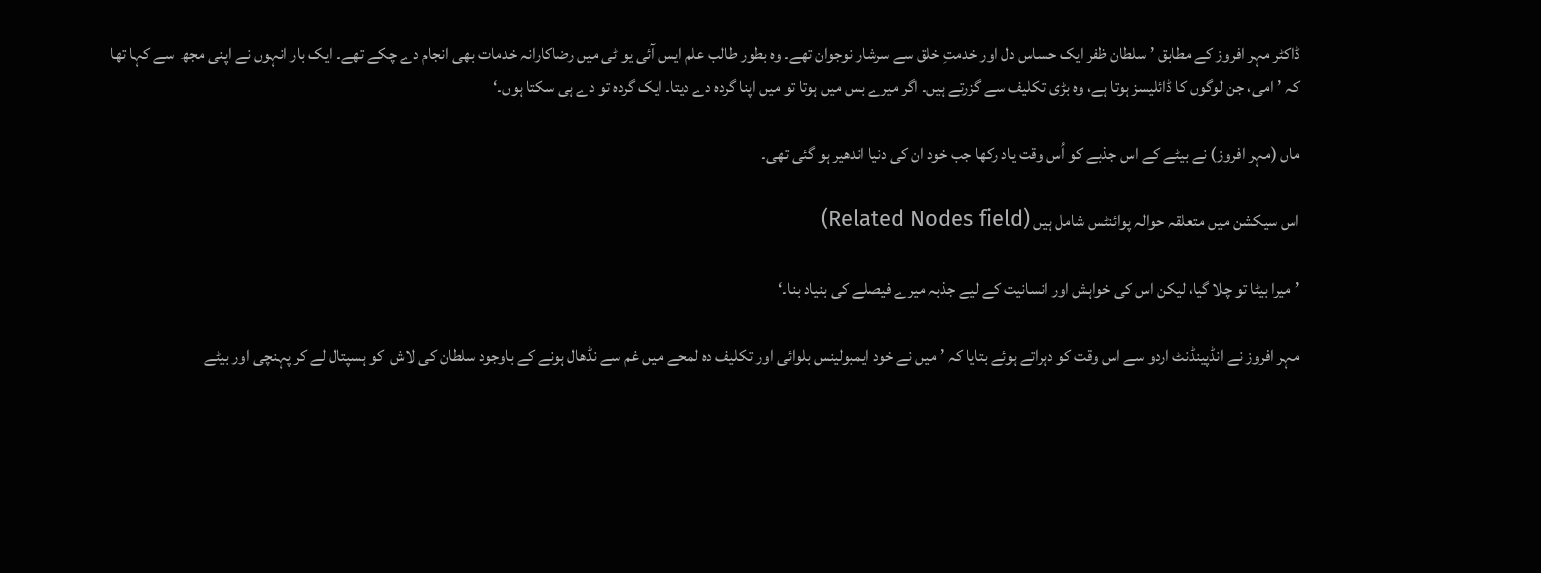ڈاکٹر مہر افروز کے مطابق ’سلطان ظفر ایک حساس دل اور خدمتِ خلق سے سرشار نوجوان تھے۔ وہ بطور طالب علم ایس آئی یو ٹی میں رضاکارانہ خدمات بھی انجام دے چکے تھے۔ ایک بار انہوں نے اپنی مجھ  سے کہا تھا کہ ’امی، جن لوگوں کا ڈائلیسز ہوتا ہے، وہ بڑی تکلیف سے گزرتے ہیں۔ اگر میرے بس میں ہوتا تو میں اپنا گردہ دے دیتا۔ ایک گردہ تو دے ہی سکتا ہوں۔‘

ماں (مہر افروز) نے بیٹے کے اس جذبے کو اُس وقت یاد رکھا جب خود ان کی دنیا اندھیر ہو گئی تھی۔

اس سیکشن میں متعلقہ حوالہ پوائنٹس شامل ہیں (Related Nodes field)

’میرا بیٹا تو چلا گیا، لیکن اس کی خواہش اور انسانیت کے لیے جذبہ میرے فیصلے کی بنیاد بنا۔‘

مہر افروز نے انڈپینڈنٹ اردو سے اس وقت کو دہراتے ہوئے بتایا کہ ’میں نے خود ایمبولینس بلوائی اور تکلیف دہ لمحے میں غم سے نڈھال ہونے کے باوجود سلطان کی لاش  کو ہسپتال لے کر پہنچی اور بیٹے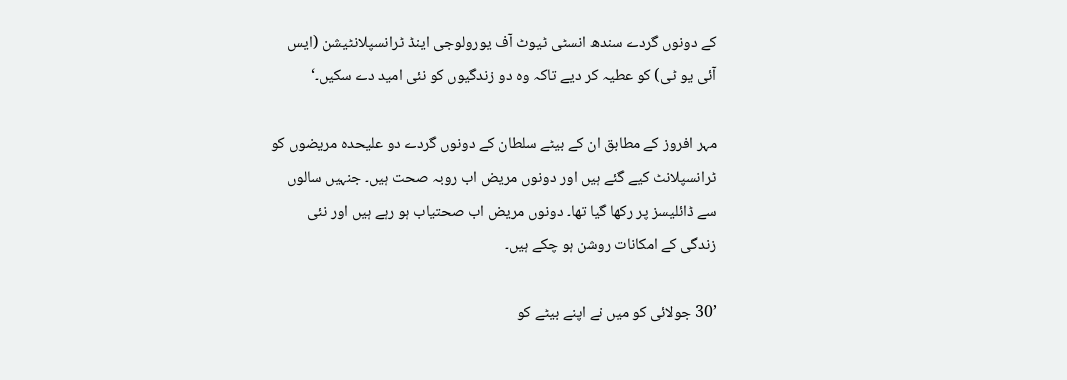کے دونوں گردے سندھ انسٹی ٹیوٹ آف یورولوجی اینڈ ٹرانسپلانٹیشن (ایس آئی یو ٹی) کو عطیہ کر دیے تاکہ وہ دو زندگیوں کو نئی امید دے سکیں۔‘

مہر افروز کے مطابق ان کے بیٹے سلطان کے دونوں گردے دو علیحدہ مریضوں کو ٹرانسپلانٹ کیے گئے ہیں اور دونوں مریض اب روبہ صحت ہیں۔ جنہیں سالوں سے ڈائلیسز پر رکھا گیا تھا۔ دونوں مریض اب صحتیاب ہو رہے ہیں اور نئی زندگی کے امکانات روشن ہو چکے ہیں۔

’30 جولائی کو میں نے اپنے بیٹے کو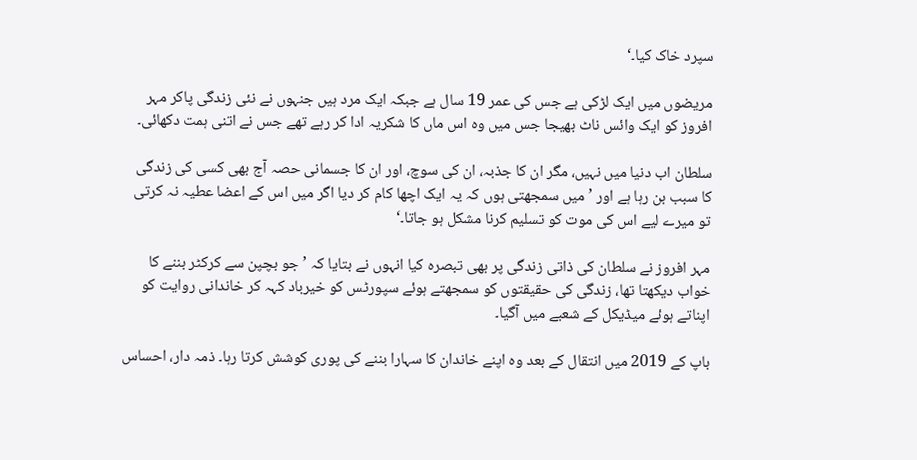سپرد خاک کیا۔‘

مریضوں میں ایک لڑکی ہے جس کی عمر 19 سال ہے جبکہ ایک مرد ہیں جنہوں نے نئی زندگی پاکر مہر افروز کو ایک وائس ناٹ بھیجا جس میں وہ اس ماں کا شکریہ ادا کر رہے تھے جس نے اتنی ہمت دکھائی۔

سلطان اب دنیا میں نہیں، مگر ان کا جذبہ، ان کی سوچ، اور ان کا جسمانی حصہ آج بھی کسی کی زندگی کا سبب بن رہا ہے اور ’میں سمجھتی ہوں کہ یہ ایک اچھا کام کر دیا اگر میں اس کے اعضا عطیہ نہ کرتی  تو میرے لیے اس کی موت کو تسلیم کرنا مشکل ہو جاتا۔‘

مہر افروز نے سلطان کی ذاتی زندگی پر بھی تبصرہ کیا انہوں نے بتایا کہ ’جو بچپن سے کرکٹر بننے کا خواب دیکھتا تھا، زندگی کی حقیقتوں کو سمجھتے ہوئے سپورٹس کو خیرباد کہہ کر خاندانی روایت کو اپناتے ہوئے میڈیکل کے شعبے میں آگیا۔

باپ کے 2019 میں انتقال کے بعد وہ اپنے خاندان کا سہارا بننے کی پوری کوشش کرتا رہا۔ ذمہ دار، احساس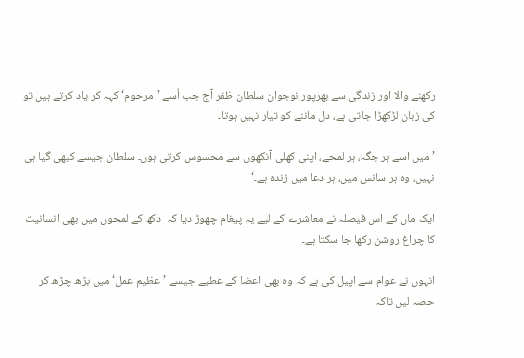رکھنے والا اور زندگی سے بھرپور نوجوان سلطان ظفر آج جب اُسے ’مرحوم‘ کہہ کر یاد کرتے ہیں تو کی زبان لڑکھڑا جاتی ہے، دل ماننے کو تیار نہیں ہوتا۔

’میں اسے ہر جگہ، ہر لمحے، اپنی کھلی آنکھوں سے محسوس کرتی ہوں۔ سلطان جیسے کبھی گیا ہی نہیں، وہ ہر سانس میں، ہر دعا میں زندہ ہے۔‘

ایک ماں کے اس فیصلہ نے معاشرے کے لیے یہ پیغام چھوڑ دیا کہ  دکھ کے لمحوں میں بھی انسانیت کا چراغ روشن رکھا جا سکتا ہے۔

انہوں نے عوام سے اپیل کی ہے کہ وہ بھی اعضا کے عطیے جیسے ’عظیم عمل‘ میں بڑھ چڑھ کر حصہ لیں تاکہ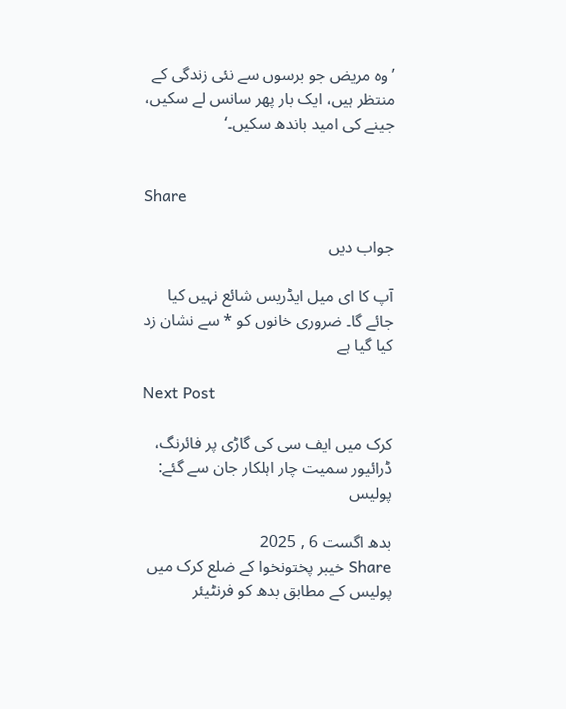’وہ مریض جو برسوں سے نئی زندگی کے منتظر ہیں، ایک بار پھر سانس لے سکیں، جینے کی امید باندھ سکیں۔‘


Share

جواب دیں

آپ کا ای میل ایڈریس شائع نہیں کیا جائے گا۔ ضروری خانوں کو * سے نشان زد کیا گیا ہے

Next Post

کرک میں ایف سی کی گاڑی پر فائرنگ، ڈرائیور سمیت چار اہلکار جان سے گئے: پولیس

بدھ اگست 6 , 2025
Share خیبر پختونخوا کے ضلع کرک میں پولیس کے مطابق بدھ کو فرنٹیئر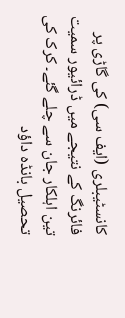کانسٹیبلری (ایف سی) کی گاڑی پر فائرنگ کے نتیجے میں ڈرائیور سمیت تین اہلکار جان سے چلے گئے۔ کرک کی تحصیل بانڈہ داؤد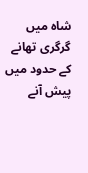شاہ میں گرگری تھانے کے حدود میں پیش آنے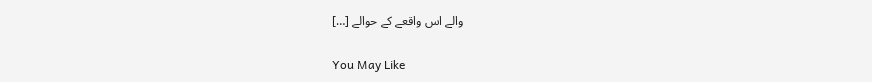والے اس واقعے کے حوالے […]

You May Like